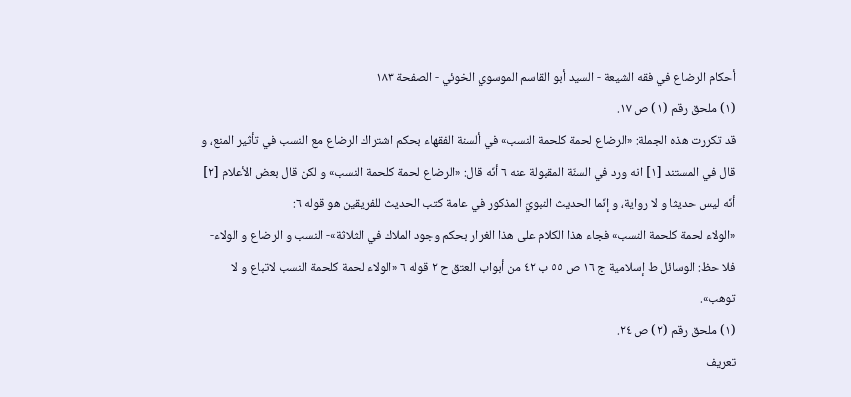أحكام الرضاع في فقه الشيعة - السيد أبو القاسم الموسوي الخوئي - الصفحة ١٨٣
(١) ملحق رقم (١) ص ١٧.
قد تكررت هذه الجملة: «الرضاع لحمة كلحمة النسب» في ألسنة الفقهاء بحكم اشتراك الرضاع مع النسب في تأثير المنع، و قال في المستند [١] انه ورد في السنّة المقبولة عنه ٦ أنّه قال: «الرضاع لحمة كلحمة النسب» و لكن قال بعض الأعلام [٢] أنّه ليس حديثا و لا رواية، و إنّما الحديث النبويّ المذكور في عامة كتب الحديث للفريقين هو قوله ٦:
«الولاء لحمة كلحمة النسب» فجاء هذا الكلام على هذا الغرار بحكم وجود الملاك في الثلاثة»- النسب و الرضاع و الولاء- فلا حظ: الوسائل ط إسلامية ج ١٦ ص ٥٥ ب ٤٢ من أبواب العتق ح ٢ قوله ٦ «الولاء لحمة كلحمة النسب لاتباع و لا توهب».
(١) ملحق رقم (٢) ص ٢٤.
تعريف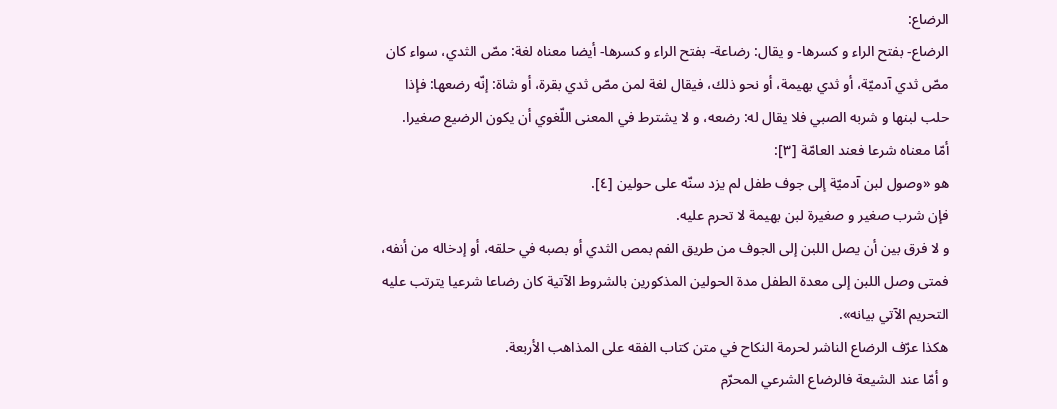الرضاع:
الرضاع- بفتح الراء و كسرها- و يقال: رضاعة- بفتح الراء و كسرها- أيضا معناه لغة: مصّ الثدي، سواء كان مصّ ثدي آدميّة، أو ثدي بهيمة، أو نحو ذلك، فيقال لغة لمن مصّ ثدي بقرة، أو شاة: إنّه رضعها: فإذا حلب لبنها و شربه الصبي فلا يقال له: رضعه، و لا يشترط في المعنى اللّغوي أن يكون الرضيع صغيرا.
أمّا معناه شرعا فعند العامّة [٣]:
هو «وصول لبن آدميّة إلى جوف طفل لم يزد سنّه على حولين [٤].
فإن شرب صغير و صغيرة لبن بهيمة لا تحرم عليه.
و لا فرق بين أن يصل اللبن إلى الجوف من طريق الفم بمص الثدي أو بصبه في حلقه، أو إدخاله من أنفه، فمتى وصل اللبن إلى معدة الطفل مدة الحولين المذكورين بالشروط الآتية كان رضاعا شرعيا يترتب عليه التحريم الآتي بيانه».
هكذا عرّف الرضاع الناشر لحرمة النكاح في متن كتاب الفقه على المذاهب الأربعة.
و أمّا عند الشيعة فالرضاع الشرعي المحرّم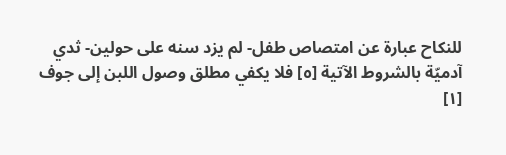للنكاح عبارة عن امتصاص طفل- لم يزد سنه على حولين- ثدي آدميّة بالشروط الآتية [٥] فلا يكفي مطلق وصول اللبن إلى جوف
[١]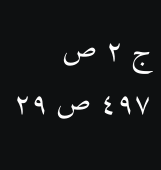ج ٢ ص ٤٩٧ ص ٢٩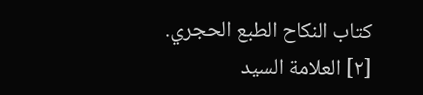كتاب النكاح الطبع الحجري.
[٢] العلامة السيد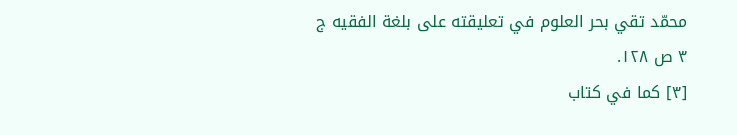محمّد تقي بحر العلوم في تعليقته على بلغة الفقيه ج ٣ ص ١٢٨.
[٣] كما في كتاب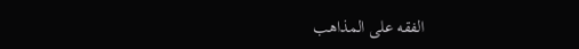الفقه على المذاهب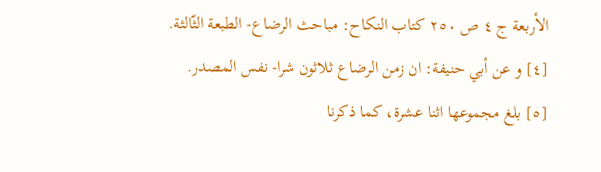الأربعة ج ٤ ص ٢٥٠ كتاب النكاح: مباحث الرضاع- الطبعة الثّالثة.
[٤] و عن أبي حنيفة: ان زمن الرضاع ثلاثون شرا- نفس المصدر.
[٥] بلغ مجموعها اثنا عشرة، كما ذكرنا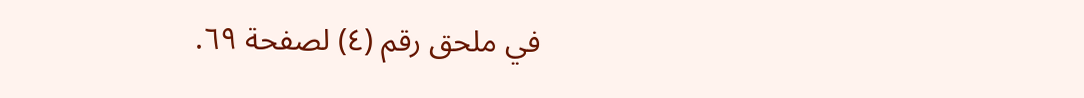في ملحق رقم (٤) لصفحة ٦٩.